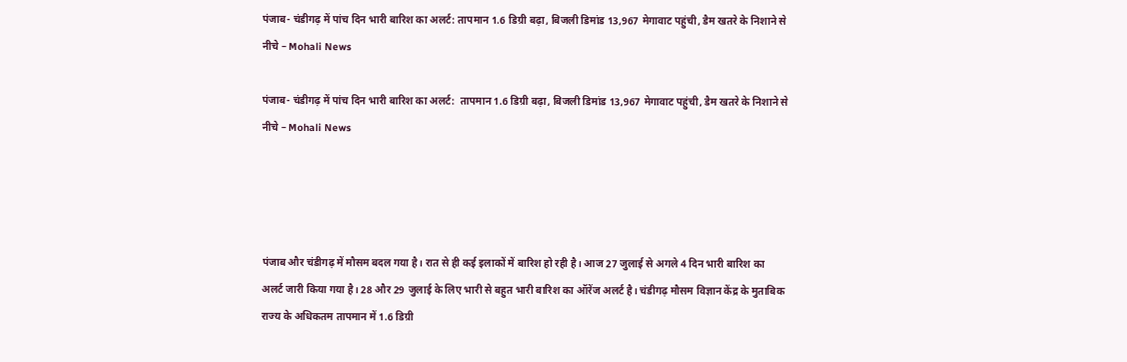पंजाब- चंडीगढ़ में पांच दिन भारी बारिश का अलर्ट: तापमान 1.6 डिग्री बढ़ा, बिजली डिमांड 13,967 मेगावाट पहुंची, डैम खतरे के निशाने से नीचे – Mohali News

पंजाब- चंडीगढ़ में पांच दिन भारी बारिश का अलर्ट:  तापमान 1.6 डिग्री बढ़ा, बिजली डिमांड 13,967 मेगावाट पहुंची, डैम खतरे के निशाने से नीचे – Mohali News




पंजाब और चंडीगढ़ में मौसम बदल गया है। रात से ही कई इलाकों में बारिश हो रही है। आज 27 जुलाई से अगले 4 दिन भारी बारिश का अलर्ट जारी किया गया है। 28 और 29 जुलाई के लिए भारी से बहुत भारी बारिश का ऑरेंज अलर्ट है। चंडीगढ़ मौसम विज्ञान केंद्र के मुताबिक राज्य के अधिकतम तापमान में 1.6 डिग्री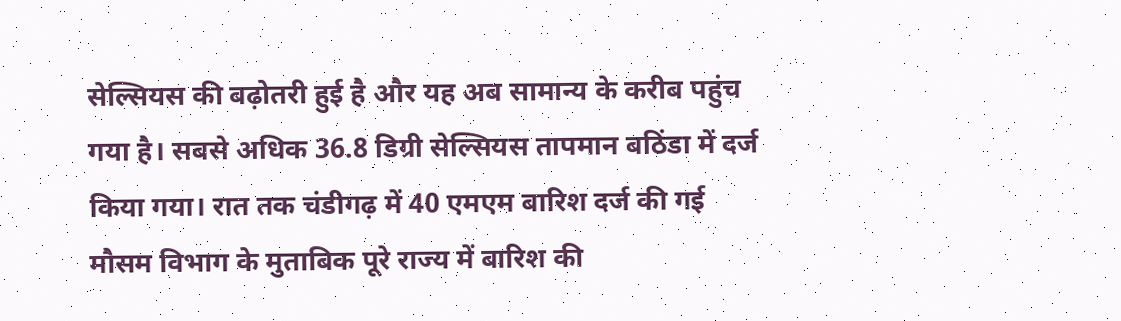सेल्सियस की बढ़ोतरी हुई है और यह अब सामान्य के करीब पहुंच गया है। सबसे अधिक 36.8 डिग्री सेल्सियस तापमान बठिंडा में दर्ज किया गया। रात तक चंडीगढ़ में 40 एमएम बारिश दर्ज की गई मौसम विभाग के मुताबिक पूरे राज्य में बारिश की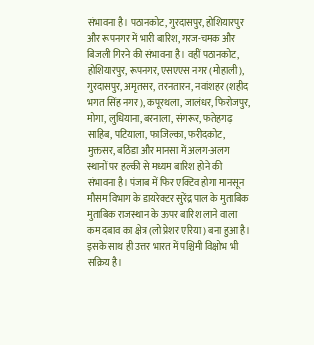संभावना है। पठानकोट, गुरदासपुर, होशियारपुर और रूपनगर में भारी बारिश, गरज-चमक और बिजली गिरने की संभावना है। वहीं पठानकोट, होशियारपुर, रूपनगर, एसएएस नगर (मोहाली), गुरदासपुर, अमृतसर, तरनतारन, नवांशहर (शहीद भगत सिंह नगर), कपूरथला, जालंधर, फिरोजपुर, मोगा, लुधियाना, बरनाला, संगरूर, फतेहगढ़ साहिब, पटियाला, फाजिल्का, फरीदकोट, मुक्तसर, बठिंडा और मानसा में अलग-अलग स्थानों पर हल्की से मध्यम बारिश होने की संभावना है। पंजाब में फिर एक्टिव होगा मानसून मौसम विभाग के डायरेक्टर सुरेंद्र पाल के मुताबिक मुताबिक राजस्थान के ऊपर बारिश लाने वाला कम दबाव का क्षेत्र (लो प्रेशर एरिया) बना हुआ है। इसके साथ ही उत्तर भारत में पश्चिमी विक्षोभ भी सक्रिय है।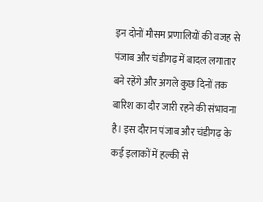इन दोनों मौसम प्रणालियों की वजह से पंजाब और चंडीगढ़ में बादल लगातार बने रहेंगे और अगले कुछ दिनों तक बारिश का दौर जारी रहने की संभावना है। इस दौरान पंजाब और चंडीगढ़ के कई इलाकों में हल्की से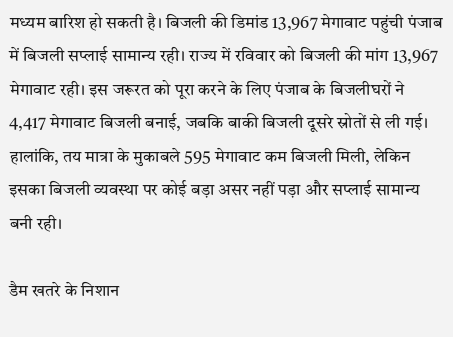मध्यम बारिश हो सकती है। बिजली की डिमांड 13,967 मेगावाट पहुंची पंजाब में बिजली सप्लाई सामान्य रही। राज्य में रविवार को बिजली की मांग 13,967 मेगावाट रही। इस जरूरत को पूरा करने के लिए पंजाब के बिजलीघरों ने 4,417 मेगावाट बिजली बनाई, जबकि बाकी बिजली दूसरे स्रोतों से ली गई। हालांकि, तय मात्रा के मुकाबले 595 मेगावाट कम बिजली मिली, लेकिन इसका बिजली व्यवस्था पर कोई बड़ा असर नहीं पड़ा और सप्लाई सामान्य बनी रही।

डैम खतरे के निशान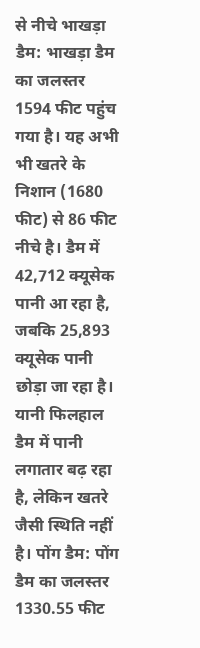से नीचे भाखड़ा डैम: भाखड़ा डैम का जलस्तर 1594 फीट पहुंच गया है। यह अभी भी खतरे के निशान (1680 फीट) से 86 फीट नीचे है। डैम में 42,712 क्यूसेक पानी आ रहा है, जबकि 25,893 क्यूसेक पानी छोड़ा जा रहा है। यानी फिलहाल डैम में पानी लगातार बढ़ रहा है, लेकिन खतरे जैसी स्थिति नहीं है। पोंग डैम: पोंग डैम का जलस्तर 1330.55 फीट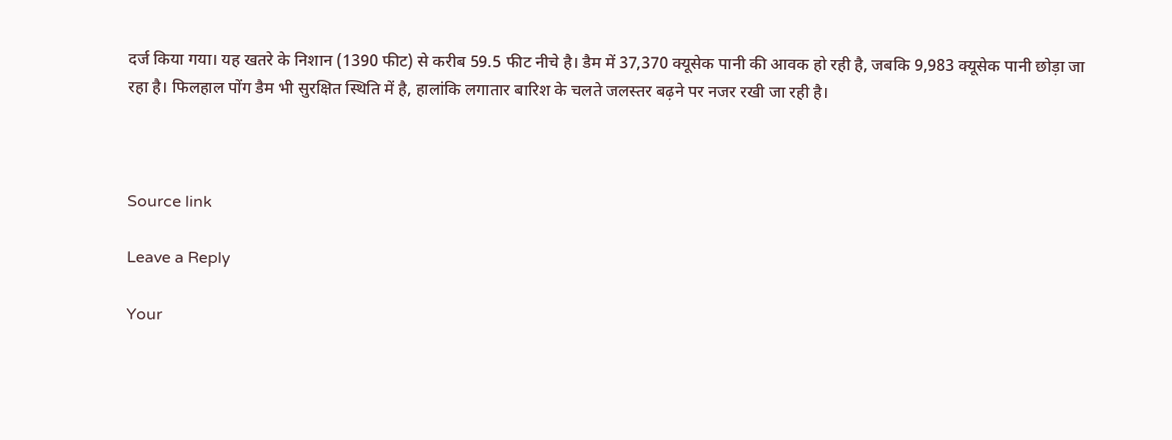दर्ज किया गया। यह खतरे के निशान (1390 फीट) से करीब 59.5 फीट नीचे है। डैम में 37,370 क्यूसेक पानी की आवक हो रही है, जबकि 9,983 क्यूसेक पानी छोड़ा जा रहा है। फिलहाल पोंग डैम भी सुरक्षित स्थिति में है, हालांकि लगातार बारिश के चलते जलस्तर बढ़ने पर नजर रखी जा रही है।



Source link

Leave a Reply

Your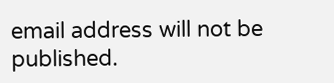email address will not be published.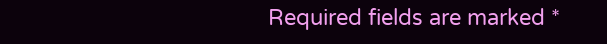Required fields are marked *